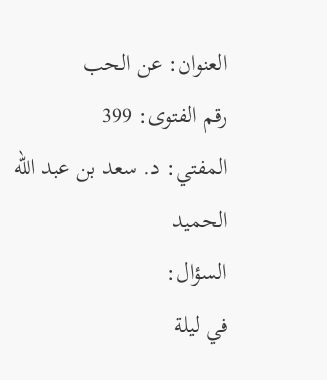العنوان: عن الحب
رقم الفتوى: 399
المفتي: د. سعد بن عبد الله الحميد
السؤال:
في ليلة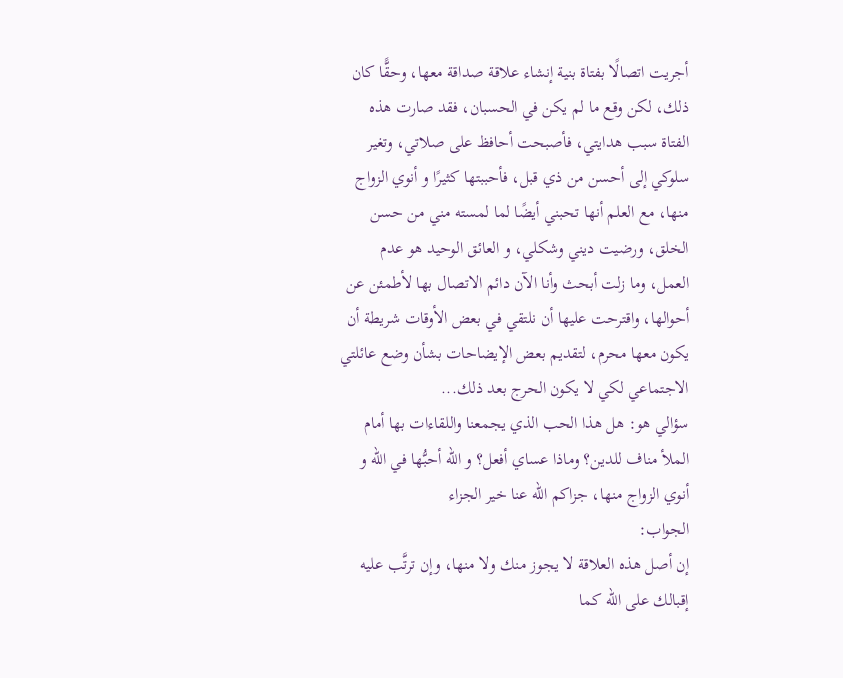أجريت اتصالًا بفتاة بنية إنشاء علاقة صداقة معها، وحقًّا كان ذلك، لكن وقع ما لم يكن في الحسبان، فقد صارت هذه الفتاة سبب هدايتي، فأصبحت أحافظ على صلاتي، وتغير سلوكي إلى أحسن من ذي قبل، فأحببتها كثيرًا و أنوي الزواج منها، مع العلم أنها تحبني أيضًا لما لمسته مني من حسن الخلق، ورضيت ديني وشكلي، و العائق الوحيد هو عدم العمل، وما زلت أبحث وأنا الآن دائم الاتصال بها لأطمئن عن أحوالها، واقترحت عليها أن نلتقي في بعض الأوقات شريطة أن يكون معها محرم، لتقديم بعض الإيضاحات بشأن وضع عائلتي الاجتماعي لكي لا يكون الحرج بعد ذلك...
سؤالي هو: هل هذا الحب الذي يجمعنا واللقاءات بها أمام الملأ مناف للدين؟ وماذا عساي أفعل؟ و الله أحبُّها في الله و أنوي الزواج منها، جزاكم الله عنا خير الجزاء
الجواب:
إن أصل هذه العلاقة لا يجوز منك ولا منها، وإن ترتَّب عليه إقبالك على الله كما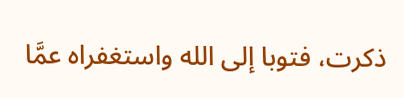ذكرت، فتوبا إلى الله واستغفراه عمَّا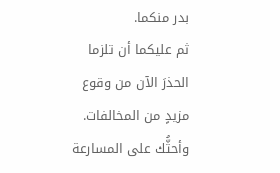بدر منكما.
ثم عليكما أن تلزما الحذرَ الآن من وقوع مزيدٍ من المخالفات.
وأحثُّك على المسارعة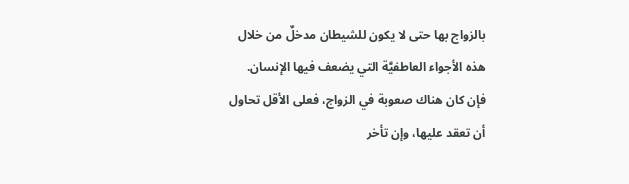بالزواج بها حتى لا يكون للشيطان مدخلٌ من خلال هذه الأجواء العاطفيَّة التي يضعف فيها الإنسان.
فإن كان هناك صعوبة في الزواج، فعلى الأقل تحاول أن تعقد عليها، وإن تأخر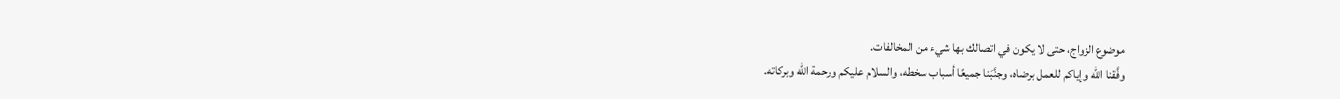موضوع الزواج، حتى لا يكون في اتصالك بها شيء من المخالفات.
وفَّقنا الله وإياكم للعمل برضاه، وجنَّبَنا جميعًا أسباب سخطه، والسلام عليكم ورحمة الله وبركاته.